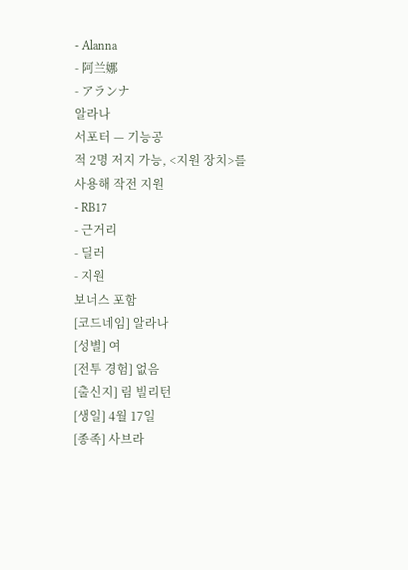- Alanna
- 阿兰娜
- アランナ
알라나
서포터 — 기능공
적 2명 저지 가능, <지원 장치>를 사용해 작전 지원
- RB17
- 근거리
- 딜러
- 지원
보너스 포함
[코드네임] 알라나
[성별] 여
[전투 경험] 없음
[출신지] 림 빌리턴
[생일] 4월 17일
[종족] 사브라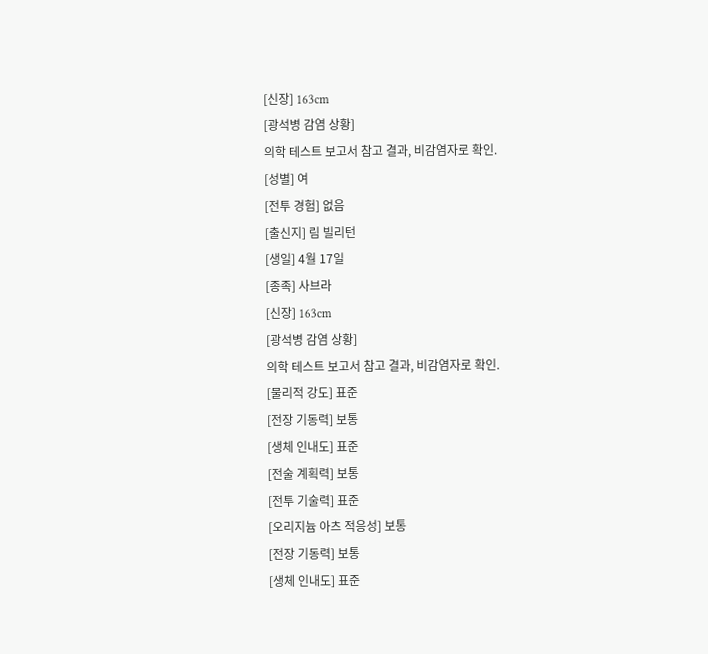[신장] 163cm
[광석병 감염 상황]
의학 테스트 보고서 참고 결과, 비감염자로 확인.
[성별] 여
[전투 경험] 없음
[출신지] 림 빌리턴
[생일] 4월 17일
[종족] 사브라
[신장] 163cm
[광석병 감염 상황]
의학 테스트 보고서 참고 결과, 비감염자로 확인.
[물리적 강도] 표준
[전장 기동력] 보통
[생체 인내도] 표준
[전술 계획력] 보통
[전투 기술력] 표준
[오리지늄 아츠 적응성] 보통
[전장 기동력] 보통
[생체 인내도] 표준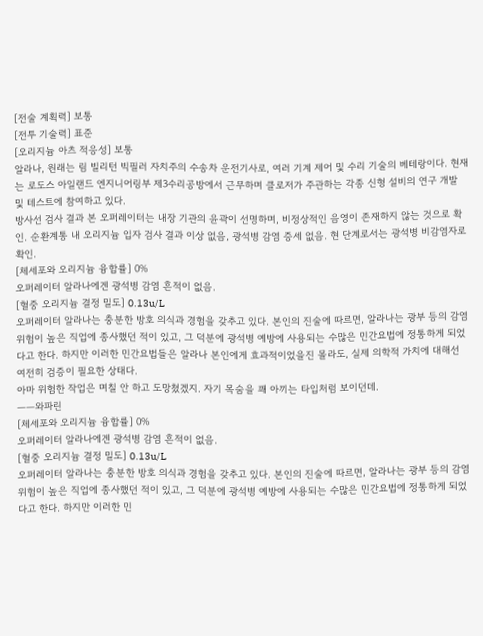[전술 계획력] 보통
[전투 기술력] 표준
[오리지늄 아츠 적응성] 보통
알라나, 원래는 림 빌리턴 빅필러 자치주의 수송차 운전기사로, 여러 기계 제어 및 수리 기술의 베테랑이다. 현재는 로도스 아일랜드 엔지니어링부 제3수리공방에서 근무하며 클로저가 주관하는 각종 신형 설비의 연구 개발 및 테스트에 참여하고 있다.
방사선 검사 결과 본 오퍼레이터는 내장 기관의 윤곽이 선명하며, 비정상적인 음영이 존재하지 않는 것으로 확인. 순환계통 내 오리지늄 입자 검사 결과 이상 없음, 광석병 감염 증세 없음. 현 단계로서는 광석병 비감염자로 확인.
[체세포와 오리지늄 융합률] 0%
오퍼레이터 알라나에겐 광석병 감염 흔적이 없음.
[혈중 오리지늄 결정 밀도] 0.13u/L
오퍼레이터 알라나는 충분한 방호 의식과 경험을 갖추고 있다. 본인의 진술에 따르면, 알라나는 광부 등의 감염 위험이 높은 직업에 종사했던 적이 있고, 그 덕분에 광석병 예방에 사용되는 수많은 민간요법에 정통하게 되었다고 한다. 하지만 이러한 민간요법들은 알라나 본인에게 효과적이었을진 몰라도, 실제 의학적 가치에 대해선 여전히 검증이 필요한 상태다.
아마 위험한 작업은 며칠 안 하고 도망쳤겠지. 자기 목숨을 꽤 아끼는 타입처럼 보이던데.
——와파린
[체세포와 오리지늄 융합률] 0%
오퍼레이터 알라나에겐 광석병 감염 흔적이 없음.
[혈중 오리지늄 결정 밀도] 0.13u/L
오퍼레이터 알라나는 충분한 방호 의식과 경험을 갖추고 있다. 본인의 진술에 따르면, 알라나는 광부 등의 감염 위험이 높은 직업에 종사했던 적이 있고, 그 덕분에 광석병 예방에 사용되는 수많은 민간요법에 정통하게 되었다고 한다. 하지만 이러한 민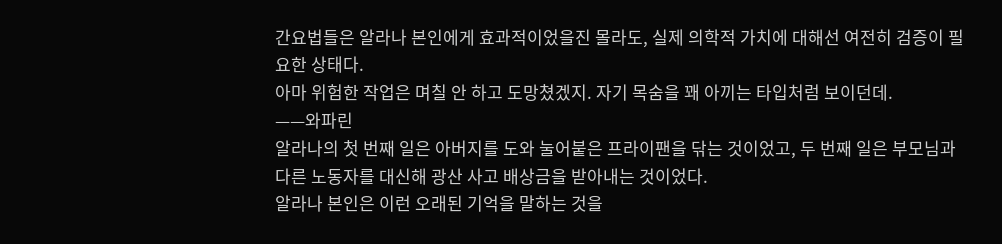간요법들은 알라나 본인에게 효과적이었을진 몰라도, 실제 의학적 가치에 대해선 여전히 검증이 필요한 상태다.
아마 위험한 작업은 며칠 안 하고 도망쳤겠지. 자기 목숨을 꽤 아끼는 타입처럼 보이던데.
——와파린
알라나의 첫 번째 일은 아버지를 도와 눌어붙은 프라이팬을 닦는 것이었고, 두 번째 일은 부모님과 다른 노동자를 대신해 광산 사고 배상금을 받아내는 것이었다.
알라나 본인은 이런 오래된 기억을 말하는 것을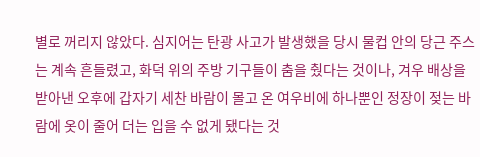별로 꺼리지 않았다. 심지어는 탄광 사고가 발생했을 당시 물컵 안의 당근 주스는 계속 흔들렸고, 화덕 위의 주방 기구들이 춤을 췄다는 것이나, 겨우 배상을 받아낸 오후에 갑자기 세찬 바람이 몰고 온 여우비에 하나뿐인 정장이 젖는 바람에 옷이 줄어 더는 입을 수 없게 됐다는 것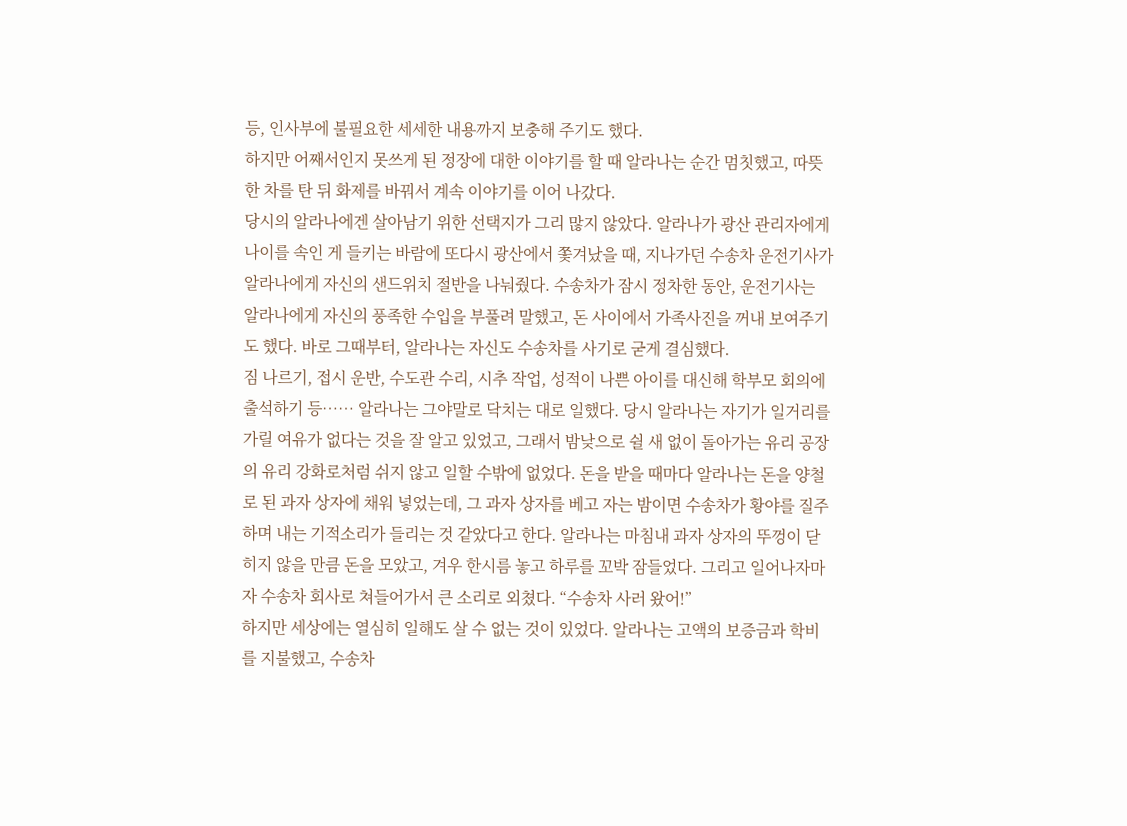등, 인사부에 불필요한 세세한 내용까지 보충해 주기도 했다.
하지만 어째서인지 못쓰게 된 정장에 대한 이야기를 할 때 알라나는 순간 멈칫했고, 따뜻한 차를 탄 뒤 화제를 바꿔서 계속 이야기를 이어 나갔다.
당시의 알라나에겐 살아남기 위한 선택지가 그리 많지 않았다. 알라나가 광산 관리자에게 나이를 속인 게 들키는 바람에 또다시 광산에서 쫓겨났을 때, 지나가던 수송차 운전기사가 알라나에게 자신의 샌드위치 절반을 나눠줬다. 수송차가 잠시 정차한 동안, 운전기사는 알라나에게 자신의 풍족한 수입을 부풀려 말했고, 돈 사이에서 가족사진을 꺼내 보여주기도 했다. 바로 그때부터, 알라나는 자신도 수송차를 사기로 굳게 결심했다.
짐 나르기, 접시 운반, 수도관 수리, 시추 작업, 성적이 나쁜 아이를 대신해 학부모 회의에 출석하기 등…… 알라나는 그야말로 닥치는 대로 일했다. 당시 알라나는 자기가 일거리를 가릴 여유가 없다는 것을 잘 알고 있었고, 그래서 밤낮으로 쉴 새 없이 돌아가는 유리 공장의 유리 강화로처럼 쉬지 않고 일할 수밖에 없었다. 돈을 받을 때마다 알라나는 돈을 양철로 된 과자 상자에 채워 넣었는데, 그 과자 상자를 베고 자는 밤이면 수송차가 황야를 질주하며 내는 기적소리가 들리는 것 같았다고 한다. 알라나는 마침내 과자 상자의 뚜껑이 닫히지 않을 만큼 돈을 모았고, 겨우 한시름 놓고 하루를 꼬박 잠들었다. 그리고 일어나자마자 수송차 회사로 쳐들어가서 큰 소리로 외쳤다. “수송차 사러 왔어!”
하지만 세상에는 열심히 일해도 살 수 없는 것이 있었다. 알라나는 고액의 보증금과 학비를 지불했고, 수송차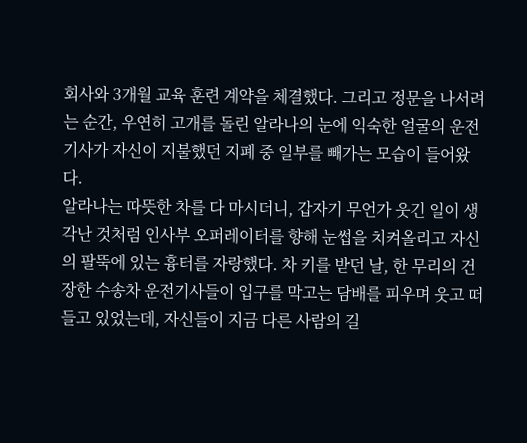회사와 3개월 교육 훈련 계약을 체결했다. 그리고 정문을 나서려는 순간, 우연히 고개를 돌린 알라나의 눈에 익숙한 얼굴의 운전기사가 자신이 지불했던 지폐 중 일부를 빼가는 모습이 들어왔다.
알라나는 따뜻한 차를 다 마시더니, 갑자기 무언가 웃긴 일이 생각난 것처럼 인사부 오퍼레이터를 향해 눈썹을 치켜올리고 자신의 팔뚝에 있는 흉터를 자랑했다. 차 키를 받던 날, 한 무리의 건장한 수송차 운전기사들이 입구를 막고는 담배를 피우며 웃고 떠들고 있었는데, 자신들이 지금 다른 사람의 길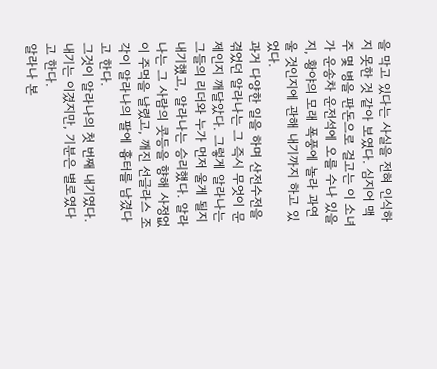을 막고 있다는 사실을 전혀 인식하지 못한 것 같아 보였다. 심지어 맥주 몇 병을 판돈으로 걸고는 이 소녀가 운송차 운전석에 오를 수나 있을지, 황야의 모래 폭풍에 놀라 과연 울 것인지에 관해 내기까지 하고 있었다.
과거 다양한 일을 하며 산전수전을 겪었던 알라나는 그 즉시 무엇이 문제인지 깨달았다. 그렇게 알라나는 그들의 리더와 누가 먼저 울게 될지 내기했고, 알라나는 승리했다. 알라나는 그 사람의 콧등을 향해 사정없이 주먹을 날렸고, 깨진 선글라스 조각이 알라나의 팔에 흉터를 남겼다고 한다.
그것이 알라나의 첫 번째 내기였다. 내기는 이겼지만, 기분은 별로였다고 한다.
알라나 본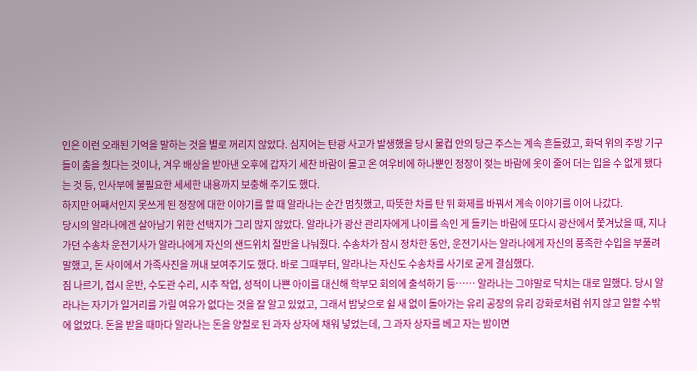인은 이런 오래된 기억을 말하는 것을 별로 꺼리지 않았다. 심지어는 탄광 사고가 발생했을 당시 물컵 안의 당근 주스는 계속 흔들렸고, 화덕 위의 주방 기구들이 춤을 췄다는 것이나, 겨우 배상을 받아낸 오후에 갑자기 세찬 바람이 몰고 온 여우비에 하나뿐인 정장이 젖는 바람에 옷이 줄어 더는 입을 수 없게 됐다는 것 등, 인사부에 불필요한 세세한 내용까지 보충해 주기도 했다.
하지만 어째서인지 못쓰게 된 정장에 대한 이야기를 할 때 알라나는 순간 멈칫했고, 따뜻한 차를 탄 뒤 화제를 바꿔서 계속 이야기를 이어 나갔다.
당시의 알라나에겐 살아남기 위한 선택지가 그리 많지 않았다. 알라나가 광산 관리자에게 나이를 속인 게 들키는 바람에 또다시 광산에서 쫓겨났을 때, 지나가던 수송차 운전기사가 알라나에게 자신의 샌드위치 절반을 나눠줬다. 수송차가 잠시 정차한 동안, 운전기사는 알라나에게 자신의 풍족한 수입을 부풀려 말했고, 돈 사이에서 가족사진을 꺼내 보여주기도 했다. 바로 그때부터, 알라나는 자신도 수송차를 사기로 굳게 결심했다.
짐 나르기, 접시 운반, 수도관 수리, 시추 작업, 성적이 나쁜 아이를 대신해 학부모 회의에 출석하기 등…… 알라나는 그야말로 닥치는 대로 일했다. 당시 알라나는 자기가 일거리를 가릴 여유가 없다는 것을 잘 알고 있었고, 그래서 밤낮으로 쉴 새 없이 돌아가는 유리 공장의 유리 강화로처럼 쉬지 않고 일할 수밖에 없었다. 돈을 받을 때마다 알라나는 돈을 양철로 된 과자 상자에 채워 넣었는데, 그 과자 상자를 베고 자는 밤이면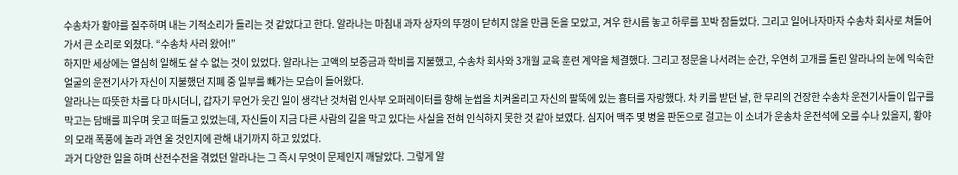수송차가 황야를 질주하며 내는 기적소리가 들리는 것 같았다고 한다. 알라나는 마침내 과자 상자의 뚜껑이 닫히지 않을 만큼 돈을 모았고, 겨우 한시름 놓고 하루를 꼬박 잠들었다. 그리고 일어나자마자 수송차 회사로 쳐들어가서 큰 소리로 외쳤다. “수송차 사러 왔어!”
하지만 세상에는 열심히 일해도 살 수 없는 것이 있었다. 알라나는 고액의 보증금과 학비를 지불했고, 수송차 회사와 3개월 교육 훈련 계약을 체결했다. 그리고 정문을 나서려는 순간, 우연히 고개를 돌린 알라나의 눈에 익숙한 얼굴의 운전기사가 자신이 지불했던 지폐 중 일부를 빼가는 모습이 들어왔다.
알라나는 따뜻한 차를 다 마시더니, 갑자기 무언가 웃긴 일이 생각난 것처럼 인사부 오퍼레이터를 향해 눈썹을 치켜올리고 자신의 팔뚝에 있는 흉터를 자랑했다. 차 키를 받던 날, 한 무리의 건장한 수송차 운전기사들이 입구를 막고는 담배를 피우며 웃고 떠들고 있었는데, 자신들이 지금 다른 사람의 길을 막고 있다는 사실을 전혀 인식하지 못한 것 같아 보였다. 심지어 맥주 몇 병을 판돈으로 걸고는 이 소녀가 운송차 운전석에 오를 수나 있을지, 황야의 모래 폭풍에 놀라 과연 울 것인지에 관해 내기까지 하고 있었다.
과거 다양한 일을 하며 산전수전을 겪었던 알라나는 그 즉시 무엇이 문제인지 깨달았다. 그렇게 알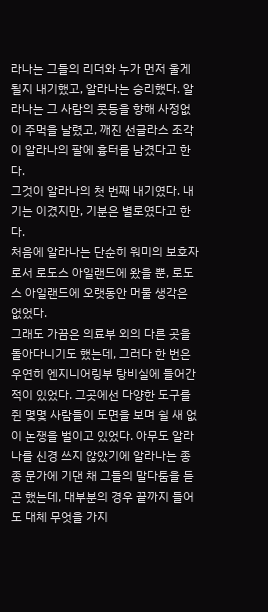라나는 그들의 리더와 누가 먼저 울게 될지 내기했고, 알라나는 승리했다. 알라나는 그 사람의 콧등을 향해 사정없이 주먹을 날렸고, 깨진 선글라스 조각이 알라나의 팔에 흉터를 남겼다고 한다.
그것이 알라나의 첫 번째 내기였다. 내기는 이겼지만, 기분은 별로였다고 한다.
처음에 알라나는 단순히 워미의 보호자로서 로도스 아일랜드에 왔을 뿐, 로도스 아일랜드에 오랫동안 머물 생각은 없었다.
그래도 가끔은 의료부 외의 다른 곳을 돌아다니기도 했는데, 그러다 한 번은 우연히 엔지니어링부 탕비실에 들어간 적이 있었다. 그곳에선 다양한 도구를 쥔 몇몇 사람들이 도면을 보며 쉴 새 없이 논쟁을 벌이고 있었다. 아무도 알라나를 신경 쓰지 않았기에 알라나는 종종 문가에 기댄 채 그들의 말다툼을 듣곤 했는데, 대부분의 경우 끝까지 들어도 대체 무엇을 가지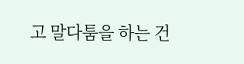고 말다툼을 하는 건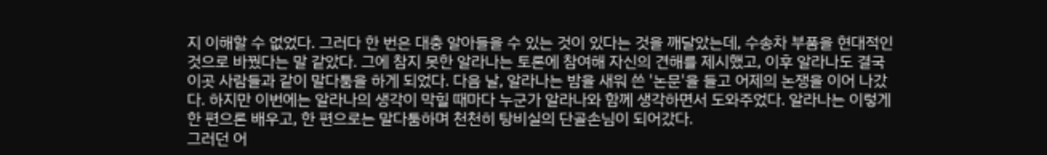지 이해할 수 없었다. 그러다 한 번은 대충 알아들을 수 있는 것이 있다는 것을 깨달았는데, 수송차 부품을 현대적인 것으로 바꿨다는 말 같았다. 그에 참지 못한 알라나는 토론에 참여해 자신의 견해를 제시했고, 이후 알라나도 결국 이곳 사람들과 같이 말다툼을 하게 되었다. 다음 날, 알라나는 밤을 새워 쓴 '논문'을 들고 어제의 논쟁을 이어 나갔다. 하지만 이번에는 알라나의 생각이 막힐 때마다 누군가 알라나와 함께 생각하면서 도와주었다. 알라나는 이렇게 한 편으론 배우고, 한 편으로는 말다툼하며 천천히 탕비실의 단골손님이 되어갔다.
그러던 어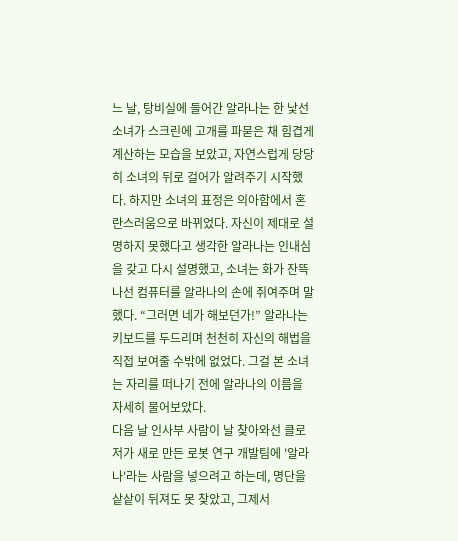느 날, 탕비실에 들어간 알라나는 한 낯선 소녀가 스크린에 고개를 파묻은 채 힘겹게 계산하는 모습을 보았고, 자연스럽게 당당히 소녀의 뒤로 걸어가 알려주기 시작했다. 하지만 소녀의 표정은 의아함에서 혼란스러움으로 바뀌었다. 자신이 제대로 설명하지 못했다고 생각한 알라나는 인내심을 갖고 다시 설명했고, 소녀는 화가 잔뜩 나선 컴퓨터를 알라나의 손에 쥐여주며 말했다. “그러면 네가 해보던가!” 알라나는 키보드를 두드리며 천천히 자신의 해법을 직접 보여줄 수밖에 없었다. 그걸 본 소녀는 자리를 떠나기 전에 알라나의 이름을 자세히 물어보았다.
다음 날 인사부 사람이 날 찾아와선 클로저가 새로 만든 로봇 연구 개발팀에 '알라나'라는 사람을 넣으려고 하는데, 명단을 샅샅이 뒤져도 못 찾았고, 그제서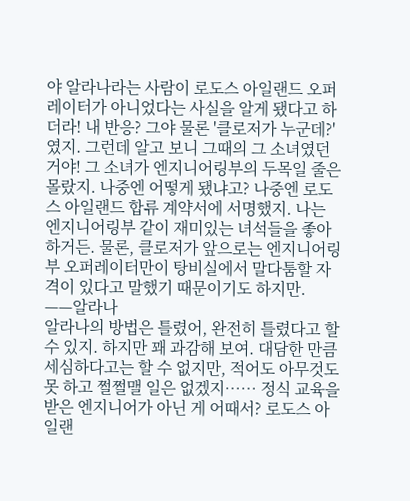야 알라나라는 사람이 로도스 아일랜드 오퍼레이터가 아니었다는 사실을 알게 됐다고 하더라! 내 반응? 그야 물론 '클로저가 누군데?' 였지. 그런데 알고 보니 그때의 그 소녀였던 거야! 그 소녀가 엔지니어링부의 두목일 줄은 몰랐지. 나중엔 어떻게 됐냐고? 나중엔 로도스 아일랜드 합류 계약서에 서명했지. 나는 엔지니어링부 같이 재미있는 녀석들을 좋아하거든. 물론, 클로저가 앞으로는 엔지니어링부 오퍼레이터만이 탕비실에서 말다툼할 자격이 있다고 말했기 때문이기도 하지만.
——알라나
알라나의 방법은 틀렸어, 완전히 틀렸다고 할 수 있지. 하지만 꽤 과감해 보여. 대담한 만큼 세심하다고는 할 수 없지만, 적어도 아무것도 못 하고 쩔쩔맬 일은 없겠지…… 정식 교육을 받은 엔지니어가 아닌 게 어때서? 로도스 아일랜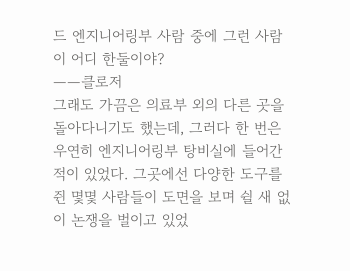드 엔지니어링부 사람 중에 그런 사람이 어디 한둘이야?
——클로저
그래도 가끔은 의료부 외의 다른 곳을 돌아다니기도 했는데, 그러다 한 번은 우연히 엔지니어링부 탕비실에 들어간 적이 있었다. 그곳에선 다양한 도구를 쥔 몇몇 사람들이 도면을 보며 쉴 새 없이 논쟁을 벌이고 있었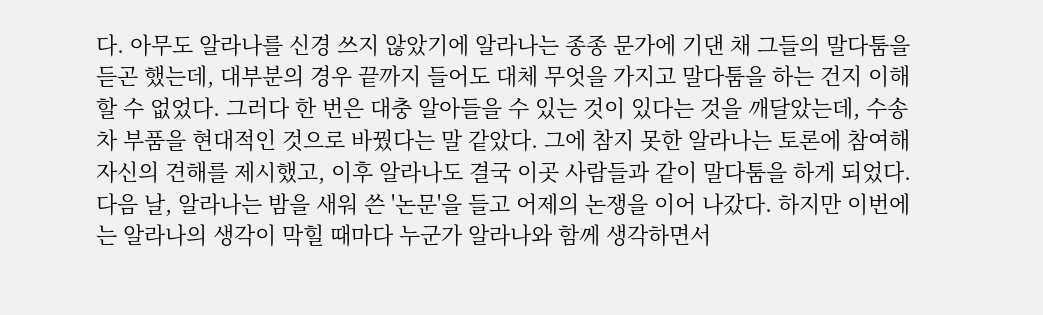다. 아무도 알라나를 신경 쓰지 않았기에 알라나는 종종 문가에 기댄 채 그들의 말다툼을 듣곤 했는데, 대부분의 경우 끝까지 들어도 대체 무엇을 가지고 말다툼을 하는 건지 이해할 수 없었다. 그러다 한 번은 대충 알아들을 수 있는 것이 있다는 것을 깨달았는데, 수송차 부품을 현대적인 것으로 바꿨다는 말 같았다. 그에 참지 못한 알라나는 토론에 참여해 자신의 견해를 제시했고, 이후 알라나도 결국 이곳 사람들과 같이 말다툼을 하게 되었다. 다음 날, 알라나는 밤을 새워 쓴 '논문'을 들고 어제의 논쟁을 이어 나갔다. 하지만 이번에는 알라나의 생각이 막힐 때마다 누군가 알라나와 함께 생각하면서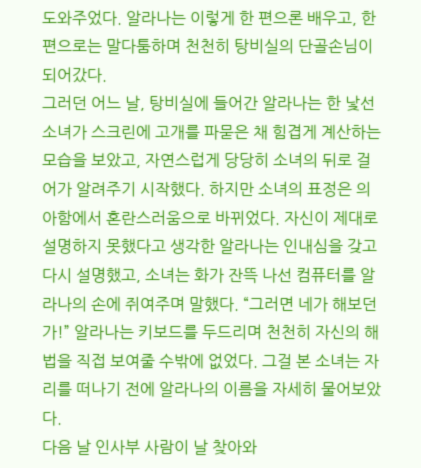도와주었다. 알라나는 이렇게 한 편으론 배우고, 한 편으로는 말다툼하며 천천히 탕비실의 단골손님이 되어갔다.
그러던 어느 날, 탕비실에 들어간 알라나는 한 낯선 소녀가 스크린에 고개를 파묻은 채 힘겹게 계산하는 모습을 보았고, 자연스럽게 당당히 소녀의 뒤로 걸어가 알려주기 시작했다. 하지만 소녀의 표정은 의아함에서 혼란스러움으로 바뀌었다. 자신이 제대로 설명하지 못했다고 생각한 알라나는 인내심을 갖고 다시 설명했고, 소녀는 화가 잔뜩 나선 컴퓨터를 알라나의 손에 쥐여주며 말했다. “그러면 네가 해보던가!” 알라나는 키보드를 두드리며 천천히 자신의 해법을 직접 보여줄 수밖에 없었다. 그걸 본 소녀는 자리를 떠나기 전에 알라나의 이름을 자세히 물어보았다.
다음 날 인사부 사람이 날 찾아와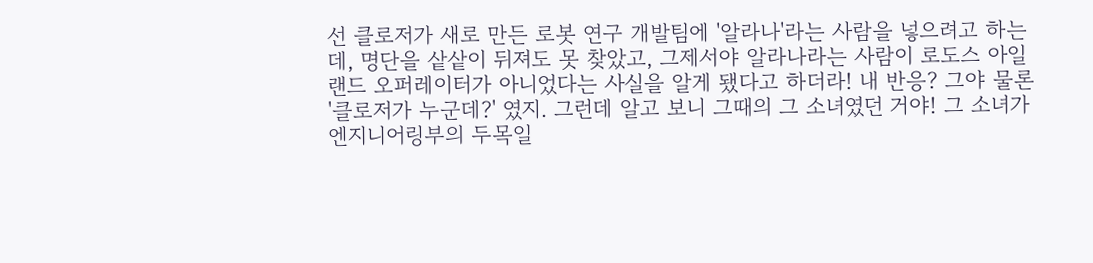선 클로저가 새로 만든 로봇 연구 개발팀에 '알라나'라는 사람을 넣으려고 하는데, 명단을 샅샅이 뒤져도 못 찾았고, 그제서야 알라나라는 사람이 로도스 아일랜드 오퍼레이터가 아니었다는 사실을 알게 됐다고 하더라! 내 반응? 그야 물론 '클로저가 누군데?' 였지. 그런데 알고 보니 그때의 그 소녀였던 거야! 그 소녀가 엔지니어링부의 두목일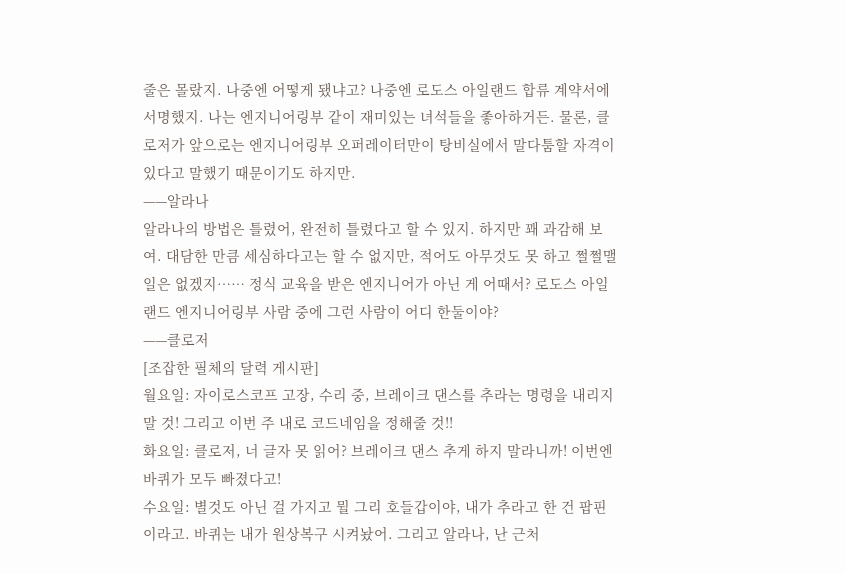줄은 몰랐지. 나중엔 어떻게 됐냐고? 나중엔 로도스 아일랜드 합류 계약서에 서명했지. 나는 엔지니어링부 같이 재미있는 녀석들을 좋아하거든. 물론, 클로저가 앞으로는 엔지니어링부 오퍼레이터만이 탕비실에서 말다툼할 자격이 있다고 말했기 때문이기도 하지만.
——알라나
알라나의 방법은 틀렸어, 완전히 틀렸다고 할 수 있지. 하지만 꽤 과감해 보여. 대담한 만큼 세심하다고는 할 수 없지만, 적어도 아무것도 못 하고 쩔쩔맬 일은 없겠지…… 정식 교육을 받은 엔지니어가 아닌 게 어때서? 로도스 아일랜드 엔지니어링부 사람 중에 그런 사람이 어디 한둘이야?
——클로저
[조잡한 필체의 달력 게시판]
월요일: 자이로스코프 고장, 수리 중, 브레이크 댄스를 추라는 명령을 내리지 말 것! 그리고 이번 주 내로 코드네임을 정해줄 것!!
화요일: 클로저, 너 글자 못 읽어? 브레이크 댄스 추게 하지 말라니까! 이번엔 바퀴가 모두 빠졌다고!
수요일: 별것도 아닌 걸 가지고 뭘 그리 호들갑이야, 내가 추라고 한 건 팝핀이라고. 바퀴는 내가 원상복구 시켜놨어. 그리고 알라나, 난 근처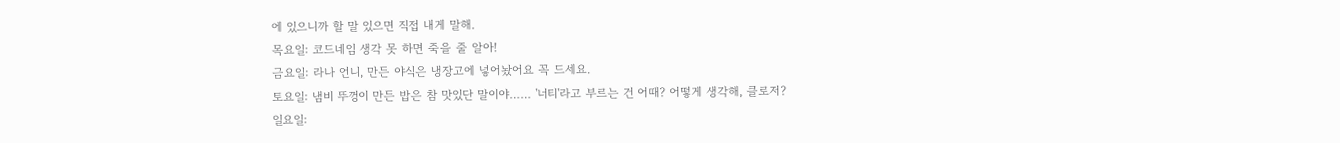에 있으니까 할 말 있으면 직접 내게 말해.
목요일: 코드네임 생각 못 하면 죽을 줄 알아!
금요일: 라나 언니, 만든 야식은 냉장고에 넣어놨어요 꼭 드세요.
토요일: 냄비 뚜껑이 만든 밥은 참 맛있단 말이야…… '너티'라고 부르는 건 어때? 어떻게 생각해, 클로저?
일요일: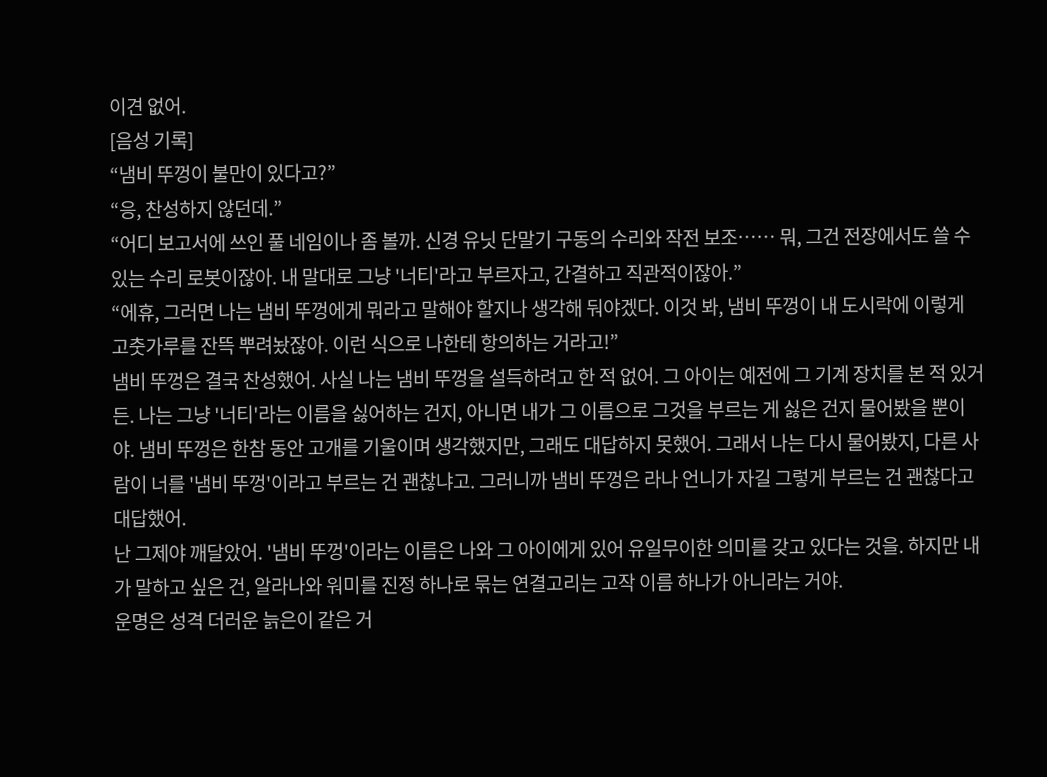이견 없어.
[음성 기록]
“냄비 뚜껑이 불만이 있다고?”
“응, 찬성하지 않던데.”
“어디 보고서에 쓰인 풀 네임이나 좀 볼까. 신경 유닛 단말기 구동의 수리와 작전 보조…… 뭐, 그건 전장에서도 쓸 수 있는 수리 로봇이잖아. 내 말대로 그냥 '너티'라고 부르자고, 간결하고 직관적이잖아.”
“에휴, 그러면 나는 냄비 뚜껑에게 뭐라고 말해야 할지나 생각해 둬야겠다. 이것 봐, 냄비 뚜껑이 내 도시락에 이렇게 고춧가루를 잔뜩 뿌려놨잖아. 이런 식으로 나한테 항의하는 거라고!”
냄비 뚜껑은 결국 찬성했어. 사실 나는 냄비 뚜껑을 설득하려고 한 적 없어. 그 아이는 예전에 그 기계 장치를 본 적 있거든. 나는 그냥 '너티'라는 이름을 싫어하는 건지, 아니면 내가 그 이름으로 그것을 부르는 게 싫은 건지 물어봤을 뿐이야. 냄비 뚜껑은 한참 동안 고개를 기울이며 생각했지만, 그래도 대답하지 못했어. 그래서 나는 다시 물어봤지, 다른 사람이 너를 '냄비 뚜껑'이라고 부르는 건 괜찮냐고. 그러니까 냄비 뚜껑은 라나 언니가 자길 그렇게 부르는 건 괜찮다고 대답했어.
난 그제야 깨달았어. '냄비 뚜껑'이라는 이름은 나와 그 아이에게 있어 유일무이한 의미를 갖고 있다는 것을. 하지만 내가 말하고 싶은 건, 알라나와 워미를 진정 하나로 묶는 연결고리는 고작 이름 하나가 아니라는 거야.
운명은 성격 더러운 늙은이 같은 거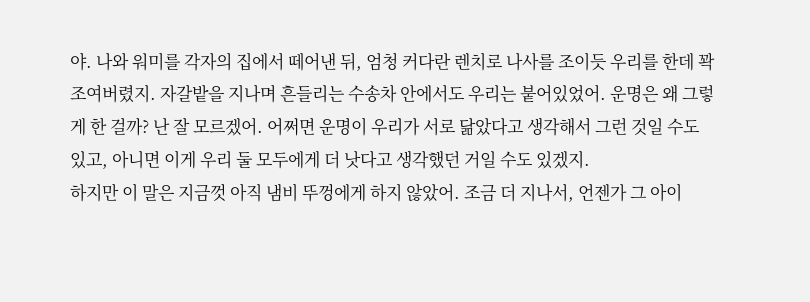야. 나와 워미를 각자의 집에서 떼어낸 뒤, 엄청 커다란 렌치로 나사를 조이듯 우리를 한데 꽉 조여버렸지. 자갈밭을 지나며 흔들리는 수송차 안에서도 우리는 붙어있었어. 운명은 왜 그렇게 한 걸까? 난 잘 모르겠어. 어쩌면 운명이 우리가 서로 닮았다고 생각해서 그런 것일 수도 있고, 아니면 이게 우리 둘 모두에게 더 낫다고 생각했던 거일 수도 있겠지.
하지만 이 말은 지금껏 아직 냄비 뚜껑에게 하지 않았어. 조금 더 지나서, 언젠가 그 아이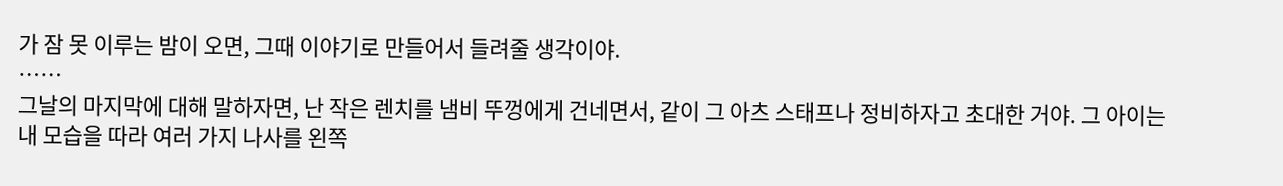가 잠 못 이루는 밤이 오면, 그때 이야기로 만들어서 들려줄 생각이야.
……
그날의 마지막에 대해 말하자면, 난 작은 렌치를 냄비 뚜껑에게 건네면서, 같이 그 아츠 스태프나 정비하자고 초대한 거야. 그 아이는 내 모습을 따라 여러 가지 나사를 왼쪽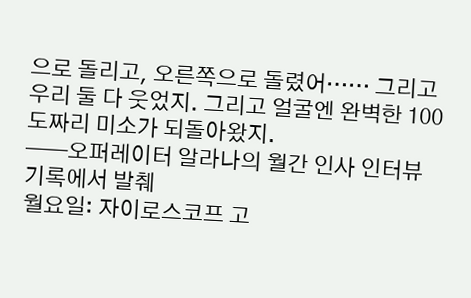으로 돌리고, 오른쪽으로 돌렸어…… 그리고 우리 둘 다 웃었지. 그리고 얼굴엔 완벽한 100도짜리 미소가 되돌아왔지.
——오퍼레이터 알라나의 월간 인사 인터뷰 기록에서 발췌
월요일: 자이로스코프 고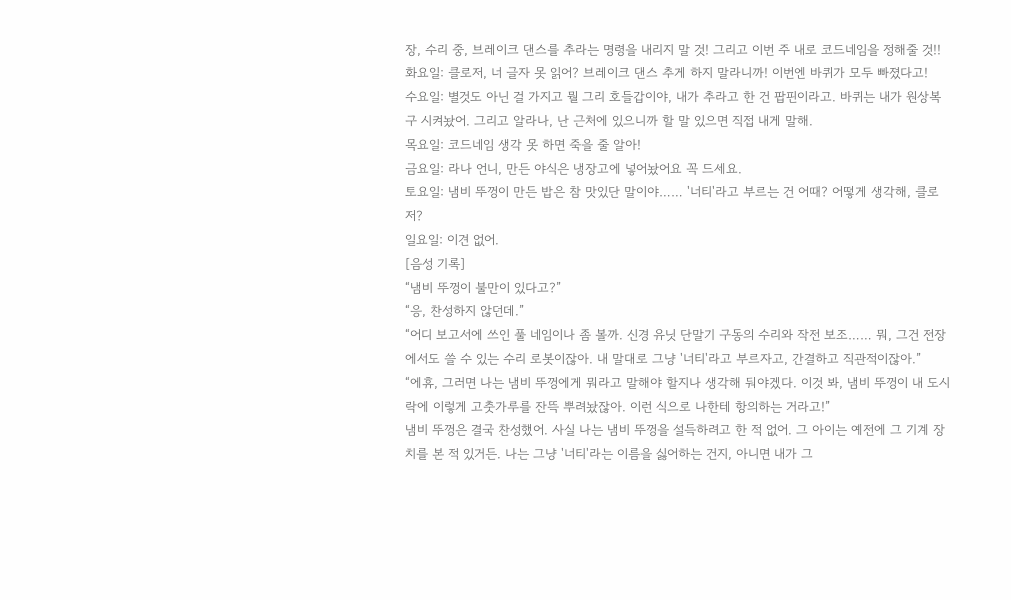장, 수리 중, 브레이크 댄스를 추라는 명령을 내리지 말 것! 그리고 이번 주 내로 코드네임을 정해줄 것!!
화요일: 클로저, 너 글자 못 읽어? 브레이크 댄스 추게 하지 말라니까! 이번엔 바퀴가 모두 빠졌다고!
수요일: 별것도 아닌 걸 가지고 뭘 그리 호들갑이야, 내가 추라고 한 건 팝핀이라고. 바퀴는 내가 원상복구 시켜놨어. 그리고 알라나, 난 근처에 있으니까 할 말 있으면 직접 내게 말해.
목요일: 코드네임 생각 못 하면 죽을 줄 알아!
금요일: 라나 언니, 만든 야식은 냉장고에 넣어놨어요 꼭 드세요.
토요일: 냄비 뚜껑이 만든 밥은 참 맛있단 말이야…… '너티'라고 부르는 건 어때? 어떻게 생각해, 클로저?
일요일: 이견 없어.
[음성 기록]
“냄비 뚜껑이 불만이 있다고?”
“응, 찬성하지 않던데.”
“어디 보고서에 쓰인 풀 네임이나 좀 볼까. 신경 유닛 단말기 구동의 수리와 작전 보조…… 뭐, 그건 전장에서도 쓸 수 있는 수리 로봇이잖아. 내 말대로 그냥 '너티'라고 부르자고, 간결하고 직관적이잖아.”
“에휴, 그러면 나는 냄비 뚜껑에게 뭐라고 말해야 할지나 생각해 둬야겠다. 이것 봐, 냄비 뚜껑이 내 도시락에 이렇게 고춧가루를 잔뜩 뿌려놨잖아. 이런 식으로 나한테 항의하는 거라고!”
냄비 뚜껑은 결국 찬성했어. 사실 나는 냄비 뚜껑을 설득하려고 한 적 없어. 그 아이는 예전에 그 기계 장치를 본 적 있거든. 나는 그냥 '너티'라는 이름을 싫어하는 건지, 아니면 내가 그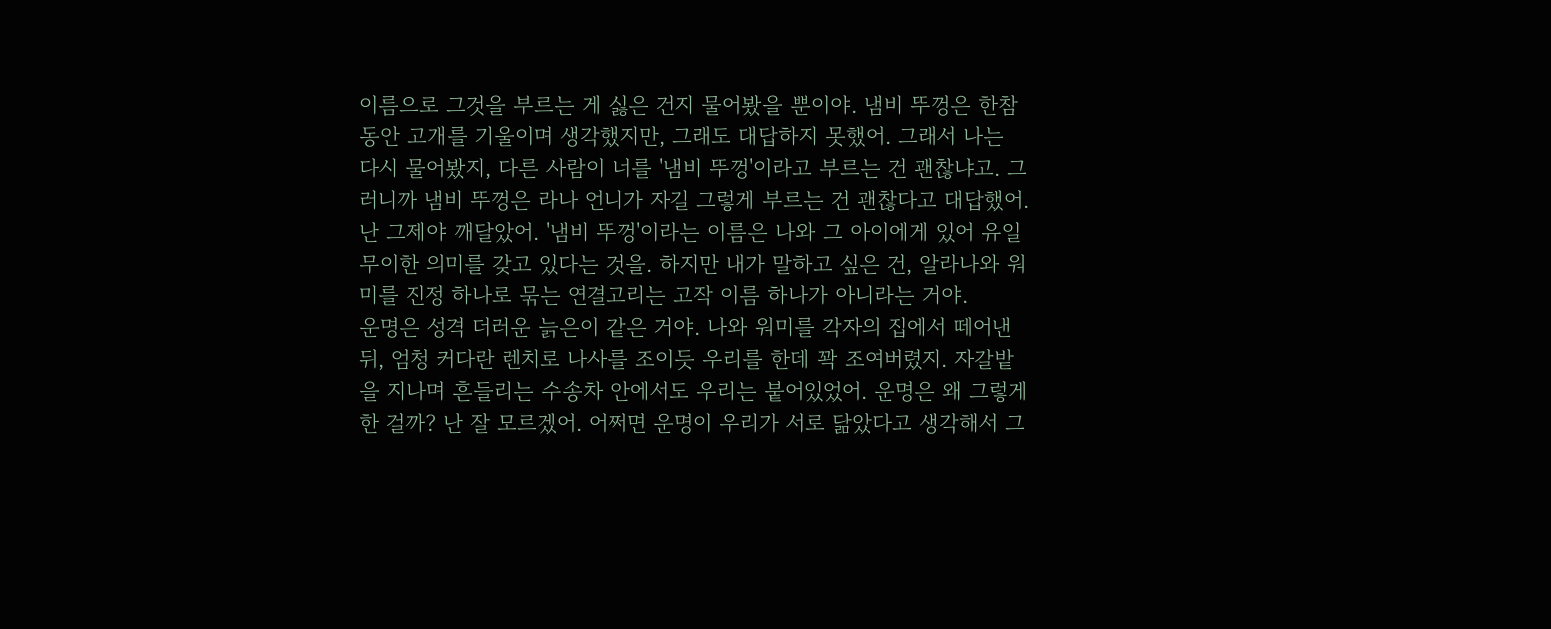이름으로 그것을 부르는 게 싫은 건지 물어봤을 뿐이야. 냄비 뚜껑은 한참 동안 고개를 기울이며 생각했지만, 그래도 대답하지 못했어. 그래서 나는 다시 물어봤지, 다른 사람이 너를 '냄비 뚜껑'이라고 부르는 건 괜찮냐고. 그러니까 냄비 뚜껑은 라나 언니가 자길 그렇게 부르는 건 괜찮다고 대답했어.
난 그제야 깨달았어. '냄비 뚜껑'이라는 이름은 나와 그 아이에게 있어 유일무이한 의미를 갖고 있다는 것을. 하지만 내가 말하고 싶은 건, 알라나와 워미를 진정 하나로 묶는 연결고리는 고작 이름 하나가 아니라는 거야.
운명은 성격 더러운 늙은이 같은 거야. 나와 워미를 각자의 집에서 떼어낸 뒤, 엄청 커다란 렌치로 나사를 조이듯 우리를 한데 꽉 조여버렸지. 자갈밭을 지나며 흔들리는 수송차 안에서도 우리는 붙어있었어. 운명은 왜 그렇게 한 걸까? 난 잘 모르겠어. 어쩌면 운명이 우리가 서로 닮았다고 생각해서 그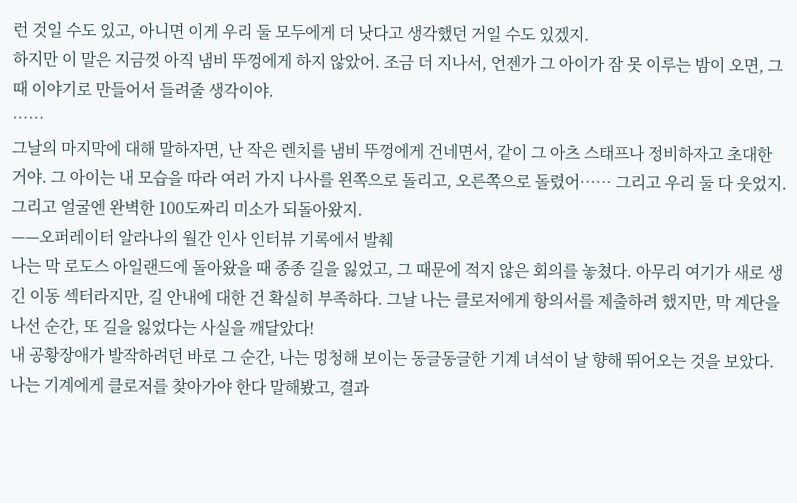런 것일 수도 있고, 아니면 이게 우리 둘 모두에게 더 낫다고 생각했던 거일 수도 있겠지.
하지만 이 말은 지금껏 아직 냄비 뚜껑에게 하지 않았어. 조금 더 지나서, 언젠가 그 아이가 잠 못 이루는 밤이 오면, 그때 이야기로 만들어서 들려줄 생각이야.
……
그날의 마지막에 대해 말하자면, 난 작은 렌치를 냄비 뚜껑에게 건네면서, 같이 그 아츠 스태프나 정비하자고 초대한 거야. 그 아이는 내 모습을 따라 여러 가지 나사를 왼쪽으로 돌리고, 오른쪽으로 돌렸어…… 그리고 우리 둘 다 웃었지. 그리고 얼굴엔 완벽한 100도짜리 미소가 되돌아왔지.
——오퍼레이터 알라나의 월간 인사 인터뷰 기록에서 발췌
나는 막 로도스 아일랜드에 돌아왔을 때 종종 길을 잃었고, 그 때문에 적지 않은 회의를 놓쳤다. 아무리 여기가 새로 생긴 이동 섹터라지만, 길 안내에 대한 건 확실히 부족하다. 그날 나는 클로저에게 항의서를 제출하려 했지만, 막 계단을 나선 순간, 또 길을 잃었다는 사실을 깨달았다!
내 공황장애가 발작하려던 바로 그 순간, 나는 멍청해 보이는 동글동글한 기계 녀석이 날 향해 뛰어오는 것을 보았다. 나는 기계에게 클로저를 찾아가야 한다 말해봤고, 결과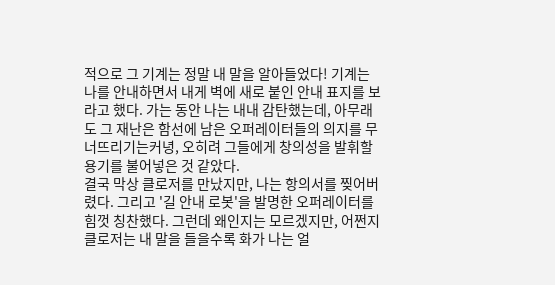적으로 그 기계는 정말 내 말을 알아들었다! 기계는 나를 안내하면서 내게 벽에 새로 붙인 안내 표지를 보라고 했다. 가는 동안 나는 내내 감탄했는데, 아무래도 그 재난은 함선에 남은 오퍼레이터들의 의지를 무너뜨리기는커녕, 오히려 그들에게 창의성을 발휘할 용기를 불어넣은 것 같았다.
결국 막상 클로저를 만났지만, 나는 항의서를 찢어버렸다. 그리고 '길 안내 로봇'을 발명한 오퍼레이터를 힘껏 칭찬했다. 그런데 왜인지는 모르겠지만, 어쩐지 클로저는 내 말을 들을수록 화가 나는 얼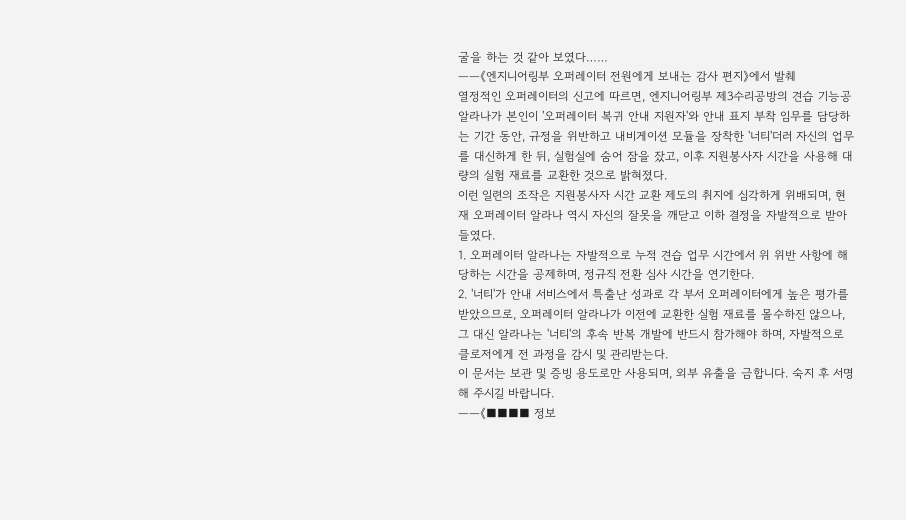굴을 하는 것 같아 보였다……
——《엔지니어링부 오퍼레이터 전원에게 보내는 감사 편지》에서 발췌
열정적인 오퍼레이터의 신고에 따르면, 엔지니어링부 제3수리공방의 견습 기능공 알라나가 본인이 '오퍼레이터 복귀 안내 지원자'와 안내 표지 부착 임무를 담당하는 기간 동안, 규정을 위반하고 내비게이션 모듈을 장착한 '너티'더러 자신의 업무를 대신하게 한 뒤, 실험실에 숨어 잠을 잤고, 이후 지원봉사자 시간을 사용해 대량의 실험 재료를 교환한 것으로 밝혀졌다.
이런 일련의 조작은 지원봉사자 시간 교환 제도의 취지에 심각하게 위배되며, 현재 오퍼레이터 알라나 역시 자신의 잘못을 깨닫고 이하 결정을 자발적으로 받아들였다.
1. 오퍼레이터 알라나는 자발적으로 누적 견습 업무 시간에서 위 위반 사항에 해당하는 시간을 공제하며, 정규직 전환 심사 시간을 연기한다.
2. '너티'가 안내 서비스에서 특출난 성과로 각 부서 오퍼레이터에게 높은 평가를 받았으므로, 오퍼레이터 알라나가 이전에 교환한 실험 재료를 몰수하진 않으나, 그 대신 알라나는 '너티'의 후속 반복 개발에 반드시 참가해야 하며, 자발적으로 클로저에게 전 과정을 감시 및 관리받는다.
이 문서는 보관 및 증빙 용도로만 사용되며, 외부 유출을 금합니다. 숙지 후 서명해 주시길 바랍니다.
——《■■■■ 정보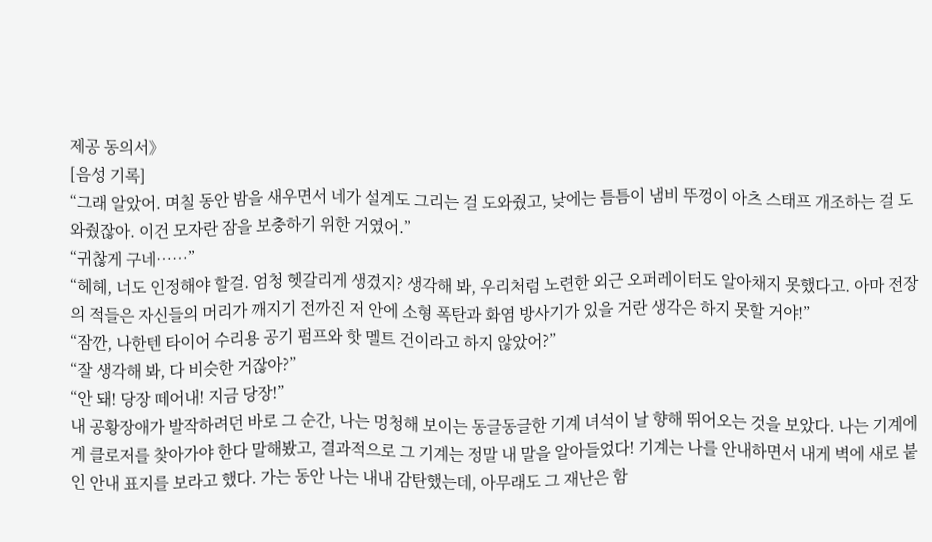제공 동의서》
[음성 기록]
“그래 알았어. 며칠 동안 밤을 새우면서 네가 설계도 그리는 걸 도와줬고, 낮에는 틈틈이 냄비 뚜껑이 아츠 스태프 개조하는 걸 도와줬잖아. 이건 모자란 잠을 보충하기 위한 거였어.”
“귀찮게 구네……”
“헤헤, 너도 인정해야 할걸. 엄청 헷갈리게 생겼지? 생각해 봐, 우리처럼 노련한 외근 오퍼레이터도 알아채지 못했다고. 아마 전장의 적들은 자신들의 머리가 깨지기 전까진 저 안에 소형 폭탄과 화염 방사기가 있을 거란 생각은 하지 못할 거야!”
“잠깐, 나한텐 타이어 수리용 공기 펌프와 핫 멜트 건이라고 하지 않았어?”
“잘 생각해 봐, 다 비슷한 거잖아?”
“안 돼! 당장 떼어내! 지금 당장!”
내 공황장애가 발작하려던 바로 그 순간, 나는 멍청해 보이는 동글동글한 기계 녀석이 날 향해 뛰어오는 것을 보았다. 나는 기계에게 클로저를 찾아가야 한다 말해봤고, 결과적으로 그 기계는 정말 내 말을 알아들었다! 기계는 나를 안내하면서 내게 벽에 새로 붙인 안내 표지를 보라고 했다. 가는 동안 나는 내내 감탄했는데, 아무래도 그 재난은 함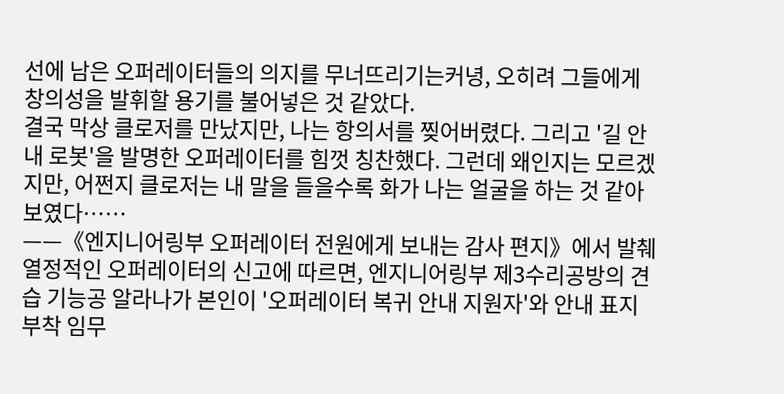선에 남은 오퍼레이터들의 의지를 무너뜨리기는커녕, 오히려 그들에게 창의성을 발휘할 용기를 불어넣은 것 같았다.
결국 막상 클로저를 만났지만, 나는 항의서를 찢어버렸다. 그리고 '길 안내 로봇'을 발명한 오퍼레이터를 힘껏 칭찬했다. 그런데 왜인지는 모르겠지만, 어쩐지 클로저는 내 말을 들을수록 화가 나는 얼굴을 하는 것 같아 보였다……
——《엔지니어링부 오퍼레이터 전원에게 보내는 감사 편지》에서 발췌
열정적인 오퍼레이터의 신고에 따르면, 엔지니어링부 제3수리공방의 견습 기능공 알라나가 본인이 '오퍼레이터 복귀 안내 지원자'와 안내 표지 부착 임무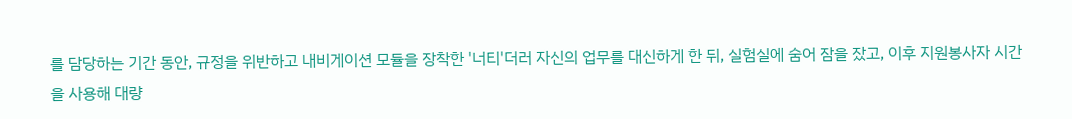를 담당하는 기간 동안, 규정을 위반하고 내비게이션 모듈을 장착한 '너티'더러 자신의 업무를 대신하게 한 뒤, 실험실에 숨어 잠을 잤고, 이후 지원봉사자 시간을 사용해 대량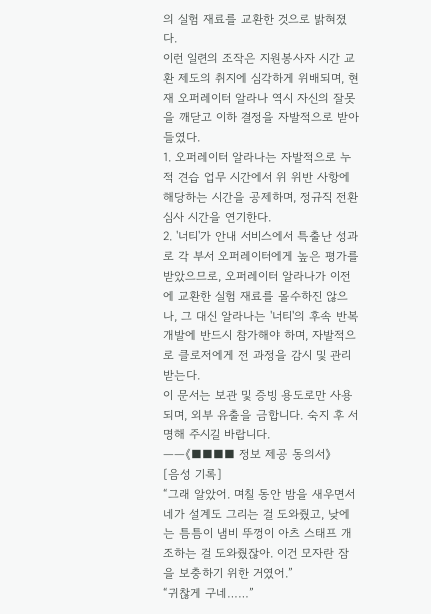의 실험 재료를 교환한 것으로 밝혀졌다.
이런 일련의 조작은 지원봉사자 시간 교환 제도의 취지에 심각하게 위배되며, 현재 오퍼레이터 알라나 역시 자신의 잘못을 깨닫고 이하 결정을 자발적으로 받아들였다.
1. 오퍼레이터 알라나는 자발적으로 누적 견습 업무 시간에서 위 위반 사항에 해당하는 시간을 공제하며, 정규직 전환 심사 시간을 연기한다.
2. '너티'가 안내 서비스에서 특출난 성과로 각 부서 오퍼레이터에게 높은 평가를 받았으므로, 오퍼레이터 알라나가 이전에 교환한 실험 재료를 몰수하진 않으나, 그 대신 알라나는 '너티'의 후속 반복 개발에 반드시 참가해야 하며, 자발적으로 클로저에게 전 과정을 감시 및 관리받는다.
이 문서는 보관 및 증빙 용도로만 사용되며, 외부 유출을 금합니다. 숙지 후 서명해 주시길 바랍니다.
——《■■■■ 정보 제공 동의서》
[음성 기록]
“그래 알았어. 며칠 동안 밤을 새우면서 네가 설계도 그리는 걸 도와줬고, 낮에는 틈틈이 냄비 뚜껑이 아츠 스태프 개조하는 걸 도와줬잖아. 이건 모자란 잠을 보충하기 위한 거였어.”
“귀찮게 구네……”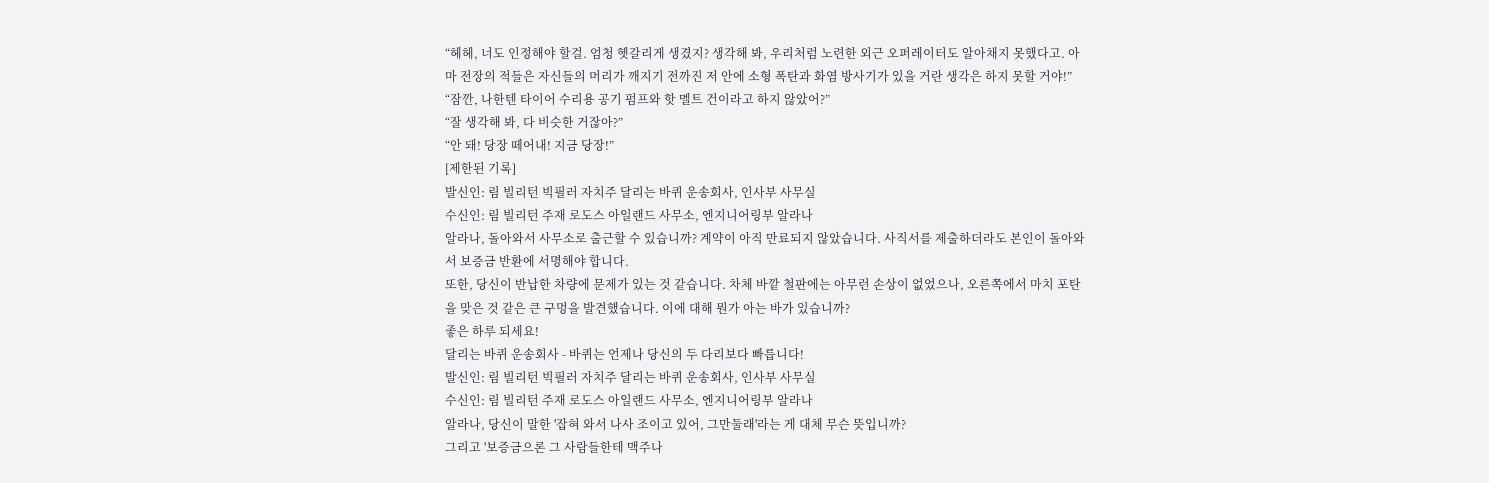“헤헤, 너도 인정해야 할걸. 엄청 헷갈리게 생겼지? 생각해 봐, 우리처럼 노련한 외근 오퍼레이터도 알아채지 못했다고. 아마 전장의 적들은 자신들의 머리가 깨지기 전까진 저 안에 소형 폭탄과 화염 방사기가 있을 거란 생각은 하지 못할 거야!”
“잠깐, 나한텐 타이어 수리용 공기 펌프와 핫 멜트 건이라고 하지 않았어?”
“잘 생각해 봐, 다 비슷한 거잖아?”
“안 돼! 당장 떼어내! 지금 당장!”
[제한된 기록]
발신인: 림 빌리턴 빅필러 자치주 달리는 바퀴 운송회사, 인사부 사무실
수신인: 림 빌리턴 주재 로도스 아일랜드 사무소, 엔지니어링부 알라나
알라나, 돌아와서 사무소로 출근할 수 있습니까? 계약이 아직 만료되지 않았습니다. 사직서를 제출하더라도 본인이 돌아와서 보증금 반환에 서명해야 합니다.
또한, 당신이 반납한 차량에 문제가 있는 것 같습니다. 차체 바깥 철판에는 아무런 손상이 없었으나, 오른쪽에서 마치 포탄을 맞은 것 같은 큰 구멍을 발견했습니다. 이에 대해 뭔가 아는 바가 있습니까?
좋은 하루 되세요!
달리는 바퀴 운송회사 - 바퀴는 언제나 당신의 두 다리보다 빠릅니다!
발신인: 림 빌리턴 빅필러 자치주 달리는 바퀴 운송회사, 인사부 사무실
수신인: 림 빌리턴 주재 로도스 아일랜드 사무소, 엔지니어링부 알라나
알라나, 당신이 말한 '잡혀 와서 나사 조이고 있어, 그만둘래'라는 게 대체 무슨 뜻입니까?
그리고 '보증금으론 그 사람들한테 맥주나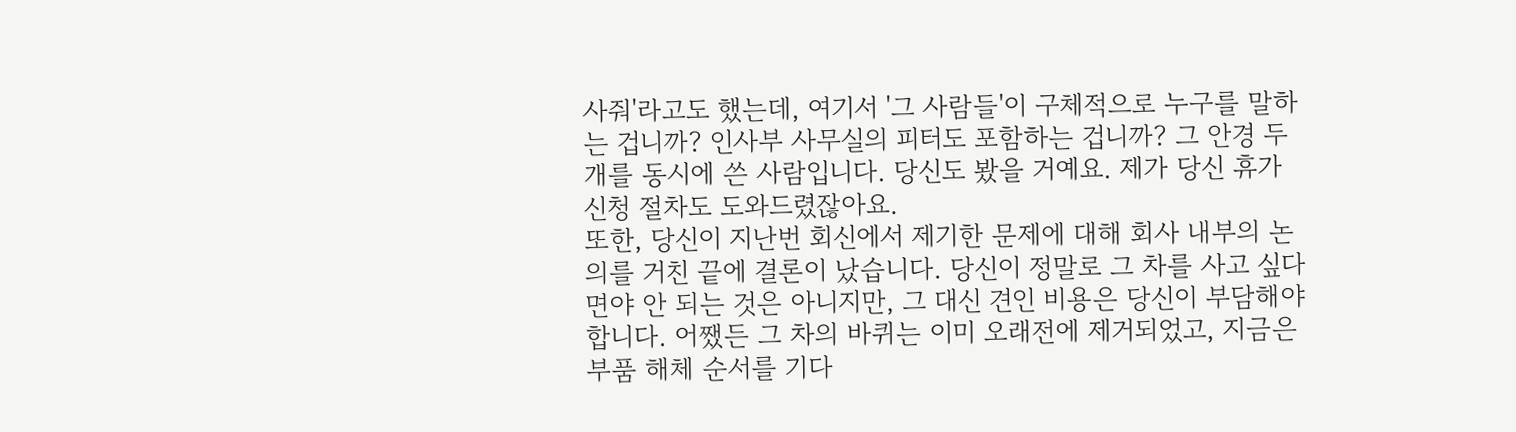사줘'라고도 했는데, 여기서 '그 사람들'이 구체적으로 누구를 말하는 겁니까? 인사부 사무실의 피터도 포함하는 겁니까? 그 안경 두 개를 동시에 쓴 사람입니다. 당신도 봤을 거예요. 제가 당신 휴가 신청 절차도 도와드렸잖아요.
또한, 당신이 지난번 회신에서 제기한 문제에 대해 회사 내부의 논의를 거친 끝에 결론이 났습니다. 당신이 정말로 그 차를 사고 싶다면야 안 되는 것은 아니지만, 그 대신 견인 비용은 당신이 부담해야 합니다. 어쨌든 그 차의 바퀴는 이미 오래전에 제거되었고, 지금은 부품 해체 순서를 기다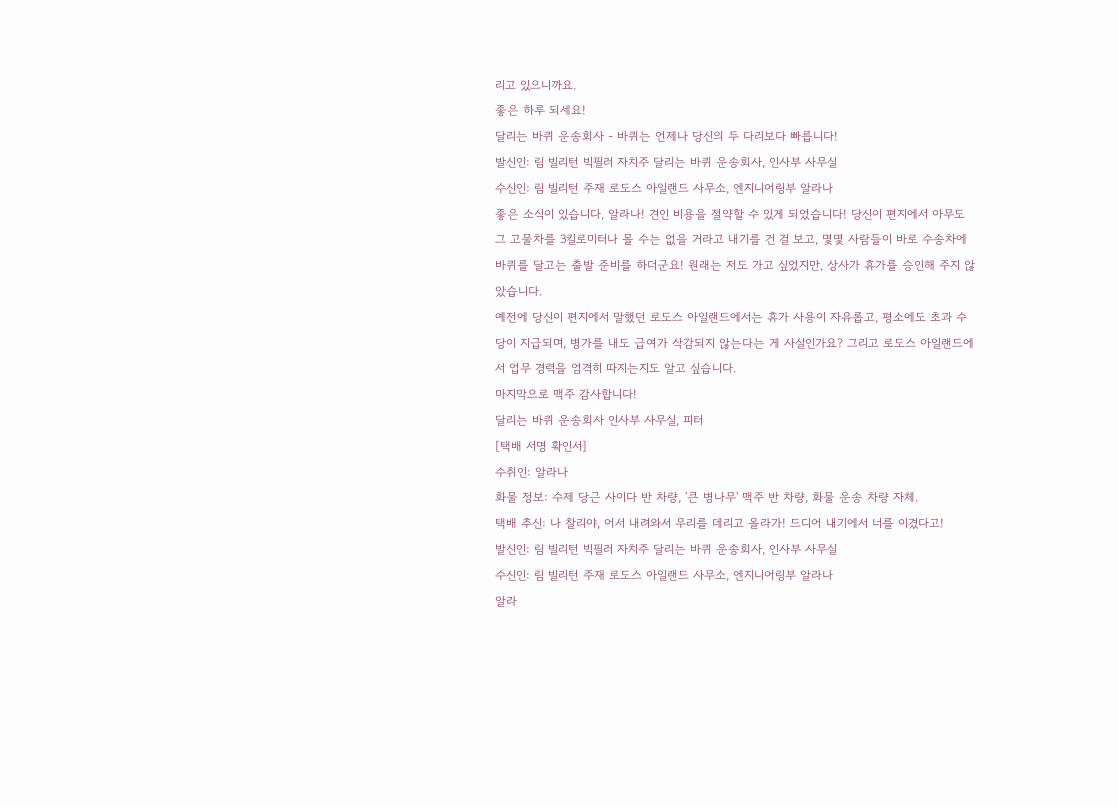리고 있으니까요.
좋은 하루 되세요!
달리는 바퀴 운송회사 - 바퀴는 언제나 당신의 두 다리보다 빠릅니다!
발신인: 림 빌리턴 빅필러 자치주 달리는 바퀴 운송회사, 인사부 사무실
수신인: 림 빌리턴 주재 로도스 아일랜드 사무소, 엔지니어링부 알라나
좋은 소식이 있습니다, 알라나! 견인 비용을 절약할 수 있게 되었습니다! 당신이 편지에서 아무도 그 고물차를 3킬로미터나 몰 수는 없을 거라고 내기를 건 걸 보고, 몇몇 사람들이 바로 수송차에 바퀴를 달고는 출발 준비를 하더군요! 원래는 저도 가고 싶었지만, 상사가 휴가를 승인해 주지 않았습니다.
예전에 당신이 편지에서 말했던 로도스 아일랜드에서는 휴가 사용이 자유롭고, 평소에도 초과 수당이 지급되며, 병가를 내도 급여가 삭감되지 않는다는 게 사실인가요? 그리고 로도스 아일랜드에서 업무 경력을 엄격히 따지는지도 알고 싶습니다.
마지막으로 맥주 감사합니다!
달리는 바퀴 운송회사 인사부 사무실, 피터
[택배 서명 확인서]
수취인: 알라나
화물 정보: 수제 당근 사이다 반 차량, '큰 병나무' 맥주 반 차량, 화물 운송 차량 자체.
택배 추신: 나 찰리야, 어서 내려와서 우리를 데리고 올라가! 드디어 내기에서 너를 이겼다고!
발신인: 림 빌리턴 빅필러 자치주 달리는 바퀴 운송회사, 인사부 사무실
수신인: 림 빌리턴 주재 로도스 아일랜드 사무소, 엔지니어링부 알라나
알라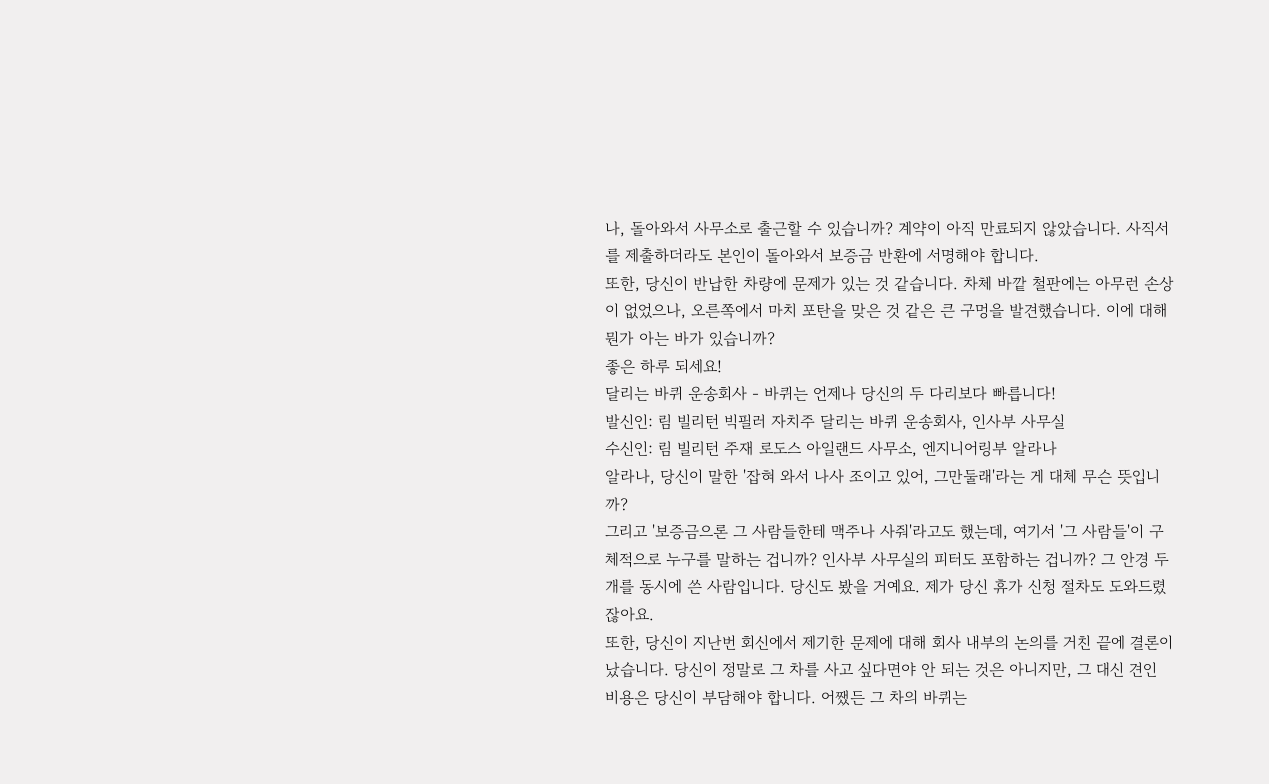나, 돌아와서 사무소로 출근할 수 있습니까? 계약이 아직 만료되지 않았습니다. 사직서를 제출하더라도 본인이 돌아와서 보증금 반환에 서명해야 합니다.
또한, 당신이 반납한 차량에 문제가 있는 것 같습니다. 차체 바깥 철판에는 아무런 손상이 없었으나, 오른쪽에서 마치 포탄을 맞은 것 같은 큰 구멍을 발견했습니다. 이에 대해 뭔가 아는 바가 있습니까?
좋은 하루 되세요!
달리는 바퀴 운송회사 - 바퀴는 언제나 당신의 두 다리보다 빠릅니다!
발신인: 림 빌리턴 빅필러 자치주 달리는 바퀴 운송회사, 인사부 사무실
수신인: 림 빌리턴 주재 로도스 아일랜드 사무소, 엔지니어링부 알라나
알라나, 당신이 말한 '잡혀 와서 나사 조이고 있어, 그만둘래'라는 게 대체 무슨 뜻입니까?
그리고 '보증금으론 그 사람들한테 맥주나 사줘'라고도 했는데, 여기서 '그 사람들'이 구체적으로 누구를 말하는 겁니까? 인사부 사무실의 피터도 포함하는 겁니까? 그 안경 두 개를 동시에 쓴 사람입니다. 당신도 봤을 거예요. 제가 당신 휴가 신청 절차도 도와드렸잖아요.
또한, 당신이 지난번 회신에서 제기한 문제에 대해 회사 내부의 논의를 거친 끝에 결론이 났습니다. 당신이 정말로 그 차를 사고 싶다면야 안 되는 것은 아니지만, 그 대신 견인 비용은 당신이 부담해야 합니다. 어쨌든 그 차의 바퀴는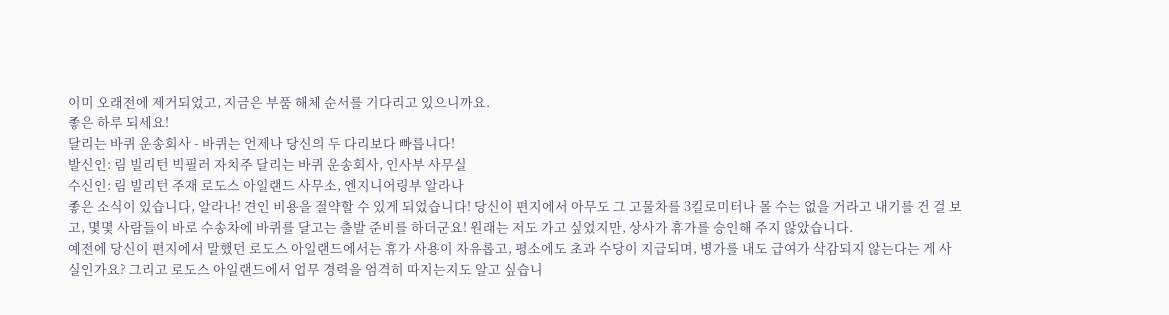이미 오래전에 제거되었고, 지금은 부품 해체 순서를 기다리고 있으니까요.
좋은 하루 되세요!
달리는 바퀴 운송회사 - 바퀴는 언제나 당신의 두 다리보다 빠릅니다!
발신인: 림 빌리턴 빅필러 자치주 달리는 바퀴 운송회사, 인사부 사무실
수신인: 림 빌리턴 주재 로도스 아일랜드 사무소, 엔지니어링부 알라나
좋은 소식이 있습니다, 알라나! 견인 비용을 절약할 수 있게 되었습니다! 당신이 편지에서 아무도 그 고물차를 3킬로미터나 몰 수는 없을 거라고 내기를 건 걸 보고, 몇몇 사람들이 바로 수송차에 바퀴를 달고는 출발 준비를 하더군요! 원래는 저도 가고 싶었지만, 상사가 휴가를 승인해 주지 않았습니다.
예전에 당신이 편지에서 말했던 로도스 아일랜드에서는 휴가 사용이 자유롭고, 평소에도 초과 수당이 지급되며, 병가를 내도 급여가 삭감되지 않는다는 게 사실인가요? 그리고 로도스 아일랜드에서 업무 경력을 엄격히 따지는지도 알고 싶습니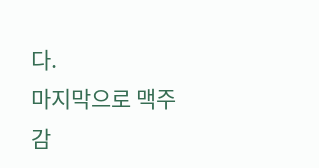다.
마지막으로 맥주 감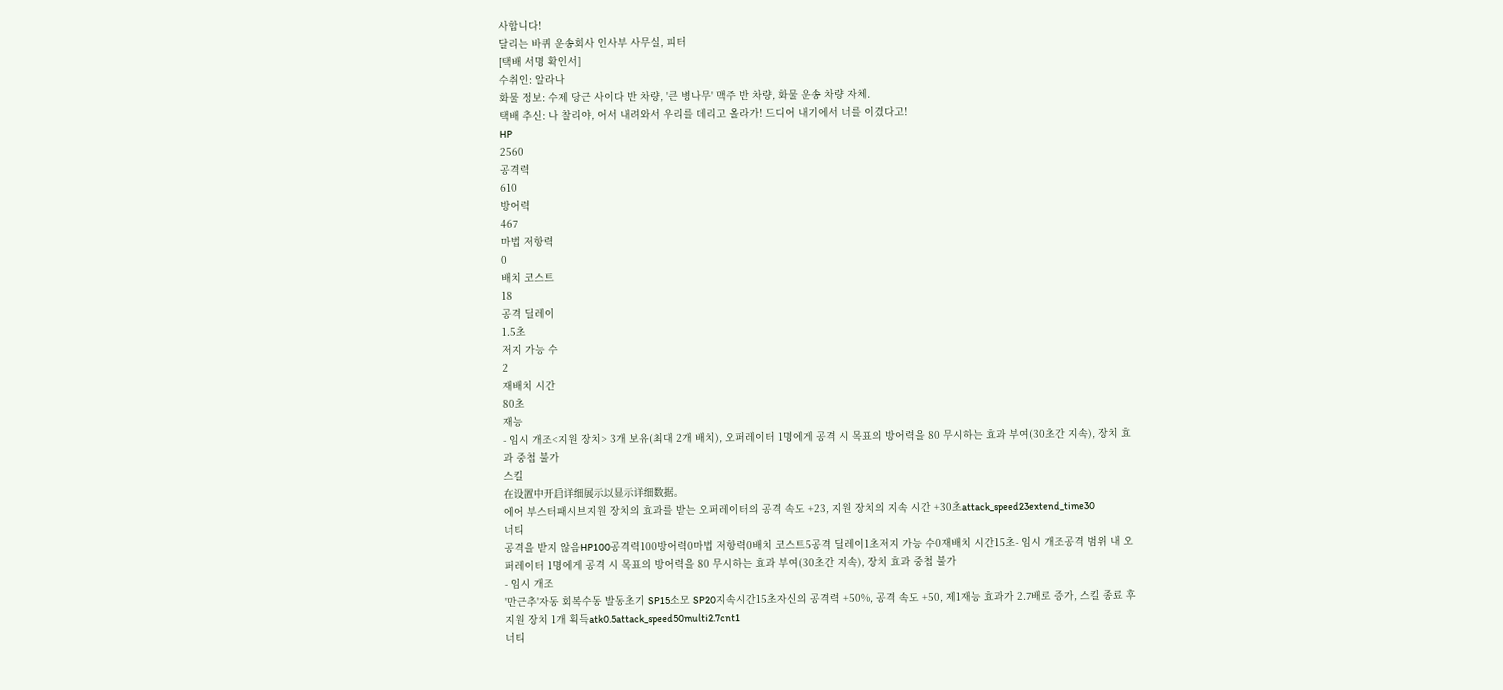사합니다!
달리는 바퀴 운송회사 인사부 사무실, 피터
[택배 서명 확인서]
수취인: 알라나
화물 정보: 수제 당근 사이다 반 차량, '큰 병나무' 맥주 반 차량, 화물 운송 차량 자체.
택배 추신: 나 찰리야, 어서 내려와서 우리를 데리고 올라가! 드디어 내기에서 너를 이겼다고!
HP
2560
공격력
610
방어력
467
마법 저항력
0
배치 코스트
18
공격 딜레이
1.5초
저지 가능 수
2
재배치 시간
80초
재능
- 임시 개조<지원 장치> 3개 보유(최대 2개 배치), 오퍼레이터 1명에게 공격 시 목표의 방어력을 80 무시하는 효과 부여(30초간 지속), 장치 효과 중첩 불가
스킬
在设置中开启详细展示以显示详细数据。
에어 부스터패시브지원 장치의 효과를 받는 오퍼레이터의 공격 속도 +23, 지원 장치의 지속 시간 +30초attack_speed23extend_time30
너티
공격을 받지 않음HP100공격력100방어력0마법 저항력0배치 코스트5공격 딜레이1초저지 가능 수0재배치 시간15초- 임시 개조공격 범위 내 오퍼레이터 1명에게 공격 시 목표의 방어력을 80 무시하는 효과 부여(30초간 지속), 장치 효과 중첩 불가
- 임시 개조
'만근추'자동 회복수동 발동초기 SP15소모 SP20지속시간15초자신의 공격력 +50%, 공격 속도 +50, 제1재능 효과가 2.7배로 증가, 스킬 종료 후 지원 장치 1개 획득atk0.5attack_speed50multi2.7cnt1
너티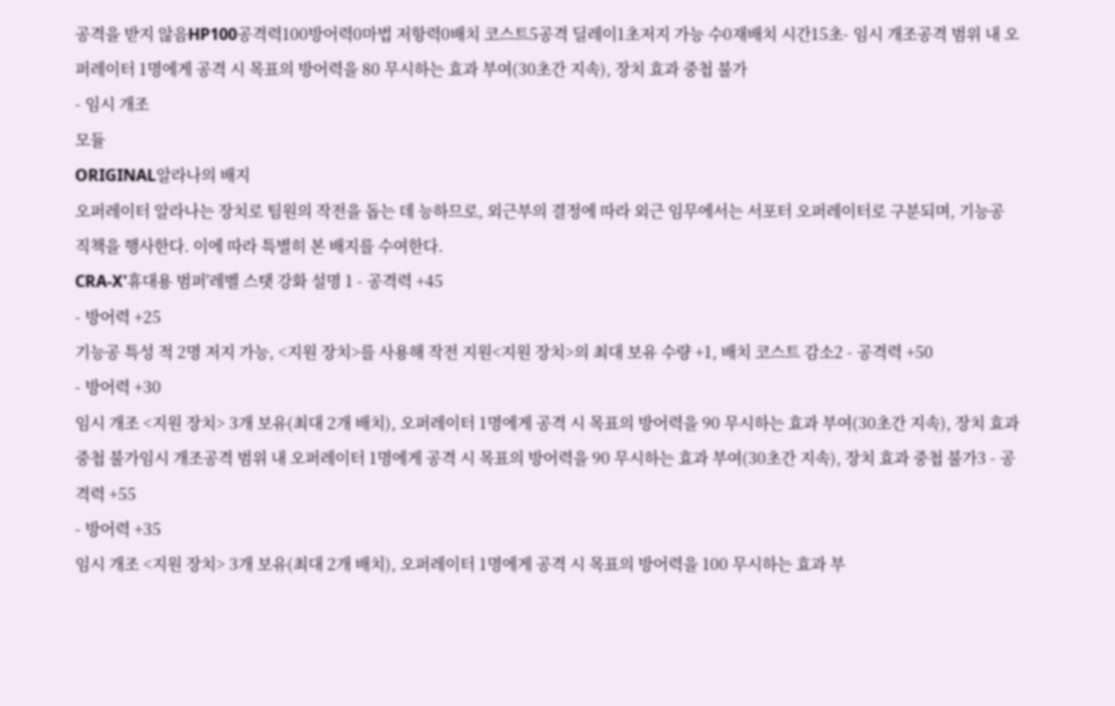공격을 받지 않음HP100공격력100방어력0마법 저항력0배치 코스트5공격 딜레이1초저지 가능 수0재배치 시간15초- 임시 개조공격 범위 내 오퍼레이터 1명에게 공격 시 목표의 방어력을 80 무시하는 효과 부여(30초간 지속), 장치 효과 중첩 불가
- 임시 개조
모듈
ORIGINAL알라나의 배지
오퍼레이터 알라나는 장치로 팀원의 작전을 돕는 데 능하므로, 외근부의 결정에 따라 외근 임무에서는 서포터 오퍼레이터로 구분되며, 기능공 직책을 행사한다. 이에 따라 특별히 본 배지를 수여한다.
CRA-X'휴대용 범퍼'레벨 스탯 강화 설명 1 - 공격력 +45
- 방어력 +25
기능공 특성 적 2명 저지 가능, <지원 장치>를 사용해 작전 지원<지원 장치>의 최대 보유 수량 +1, 배치 코스트 감소2 - 공격력 +50
- 방어력 +30
임시 개조 <지원 장치> 3개 보유(최대 2개 배치), 오퍼레이터 1명에게 공격 시 목표의 방어력을 90 무시하는 효과 부여(30초간 지속), 장치 효과 중첩 불가임시 개조공격 범위 내 오퍼레이터 1명에게 공격 시 목표의 방어력을 90 무시하는 효과 부여(30초간 지속), 장치 효과 중첩 불가3 - 공격력 +55
- 방어력 +35
임시 개조 <지원 장치> 3개 보유(최대 2개 배치), 오퍼레이터 1명에게 공격 시 목표의 방어력을 100 무시하는 효과 부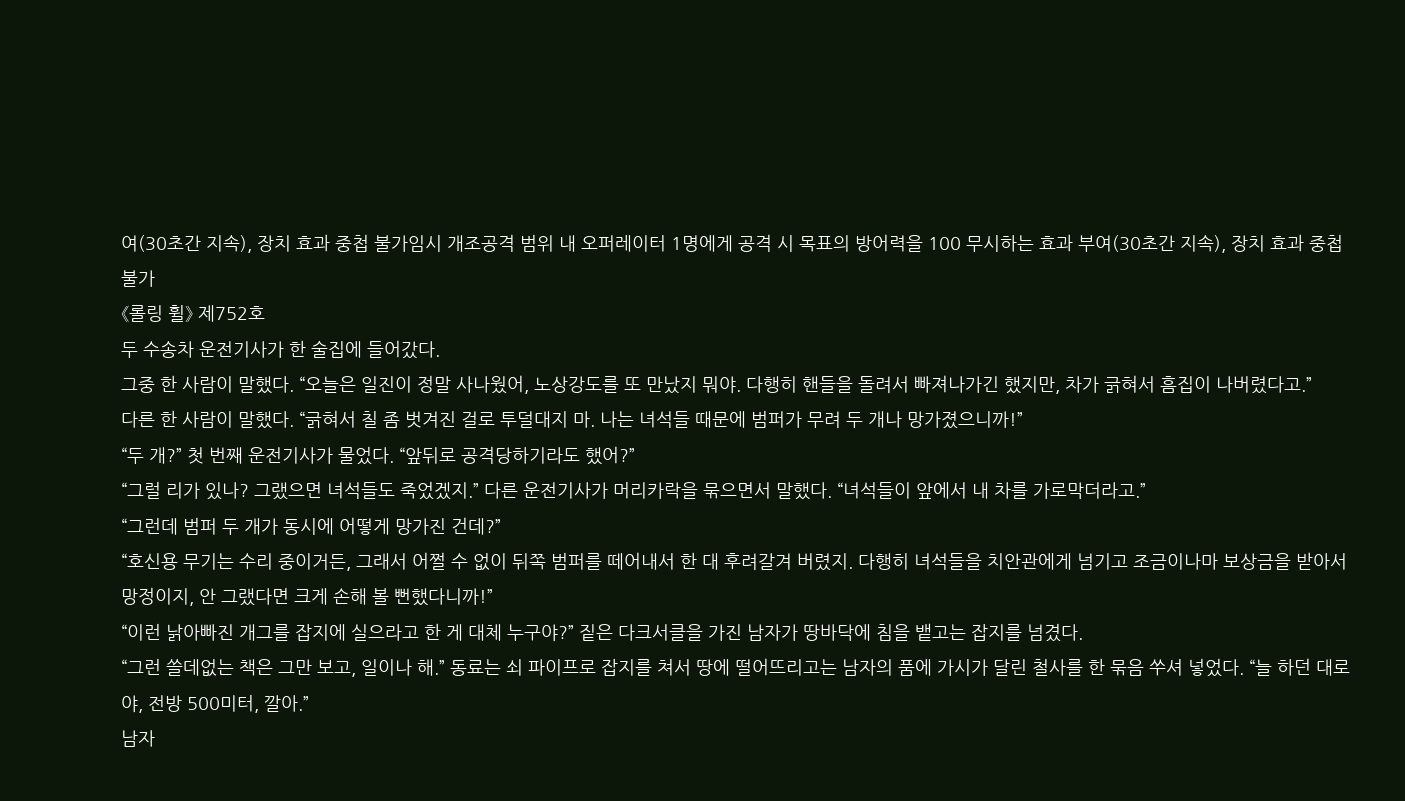여(30초간 지속), 장치 효과 중첩 불가임시 개조공격 범위 내 오퍼레이터 1명에게 공격 시 목표의 방어력을 100 무시하는 효과 부여(30초간 지속), 장치 효과 중첩 불가
《롤링 휠》 제752호
두 수송차 운전기사가 한 술집에 들어갔다.
그중 한 사람이 말했다. “오늘은 일진이 정말 사나웠어, 노상강도를 또 만났지 뭐야. 다행히 핸들을 돌려서 빠져나가긴 했지만, 차가 긁혀서 흠집이 나버렸다고.”
다른 한 사람이 말했다. “긁혀서 칠 좀 벗겨진 걸로 투덜대지 마. 나는 녀석들 때문에 범퍼가 무려 두 개나 망가졌으니까!”
“두 개?” 첫 번째 운전기사가 물었다. “앞뒤로 공격당하기라도 했어?”
“그럴 리가 있나? 그랬으면 녀석들도 죽었겠지.” 다른 운전기사가 머리카락을 묶으면서 말했다. “녀석들이 앞에서 내 차를 가로막더라고.”
“그런데 범퍼 두 개가 동시에 어떻게 망가진 건데?”
“호신용 무기는 수리 중이거든, 그래서 어쩔 수 없이 뒤쪽 범퍼를 떼어내서 한 대 후려갈겨 버렸지. 다행히 녀석들을 치안관에게 넘기고 조금이나마 보상금을 받아서 망정이지, 안 그랬다면 크게 손해 볼 뻔했다니까!”
“이런 낡아빠진 개그를 잡지에 실으라고 한 게 대체 누구야?” 짙은 다크서클을 가진 남자가 땅바닥에 침을 뱉고는 잡지를 넘겼다.
“그런 쓸데없는 책은 그만 보고, 일이나 해.” 동료는 쇠 파이프로 잡지를 쳐서 땅에 떨어뜨리고는 남자의 품에 가시가 달린 철사를 한 묶음 쑤셔 넣었다. “늘 하던 대로야, 전방 500미터, 깔아.”
남자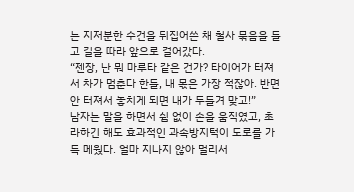는 지저분한 수건을 뒤집어쓴 채 철사 묶음을 들고 길을 따라 앞으로 걸어갔다.
“젠장, 난 뭐 마루타 같은 건가? 타이어가 터져서 차가 멈춘다 한들, 내 몫은 가장 적잖아. 반면 안 터져서 놓치게 되면 내가 두들겨 맞고!”
남자는 말을 하면서 쉼 없이 손을 움직였고, 초라하긴 해도 효과적인 과속방지턱이 도로를 가득 메웠다. 얼마 지나지 않아 멀리서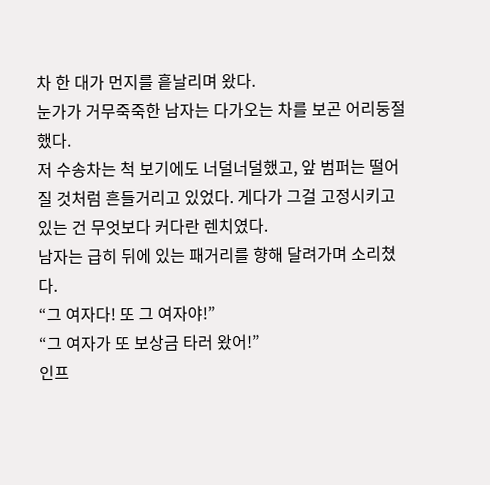차 한 대가 먼지를 흩날리며 왔다.
눈가가 거무죽죽한 남자는 다가오는 차를 보곤 어리둥절했다.
저 수송차는 척 보기에도 너덜너덜했고, 앞 범퍼는 떨어질 것처럼 흔들거리고 있었다. 게다가 그걸 고정시키고 있는 건 무엇보다 커다란 렌치였다.
남자는 급히 뒤에 있는 패거리를 향해 달려가며 소리쳤다.
“그 여자다! 또 그 여자야!”
“그 여자가 또 보상금 타러 왔어!”
인프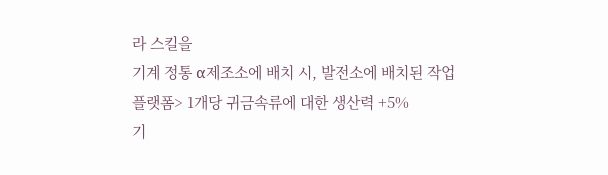라 스킬을
기계 정통 α제조소에 배치 시, 발전소에 배치된 작업 플랫폼> 1개당 귀금속류에 대한 생산력 +5%
기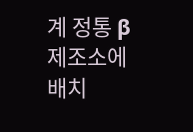계 정통 β
제조소에 배치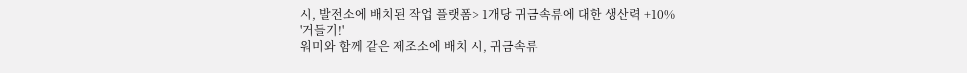시, 발전소에 배치된 작업 플랫폼> 1개당 귀금속류에 대한 생산력 +10%
'거들기!'
워미와 함께 같은 제조소에 배치 시, 귀금속류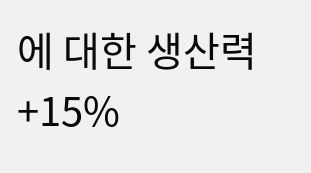에 대한 생산력 +15%